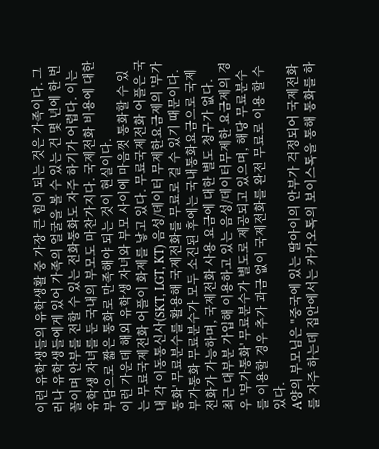이런 유학생들의 유학생활 중 가장 큰 힘이 되는 것은 가족이다. 그러나 유학생들에게 있어 가족의 얼굴을 볼 수 있는 건 몇 년에 한 번 꼴이며 안부를 전할 수 있는 전화통화도 자주 하기가 어렵다. 이는 유학생 자녀를 둔 국내의 부모도 마찬가지다. 국제전화 비용에 대한 부담으로 짧은 통화로 만족해야 되는 것이 현실이다.
이런 가운데 해외 유학생 자녀와 부모 사이에 마음껏 통화할 수 있는 무료국제전화 어플이 화제를 낳고 있다. 무료국제전화 어플은 국내 각 이동통신사(SKT, LGT, KT) 음성/데이터 무제한요금제의 '부가통화' 무료분수를 활용해 국제전화를 무료로 걸 수 있기 때문이다. 부가통화 무료분수가 모두 소진된 후에는 국내통화요금으로 국제전화가 가능하며, 국제전화 사용 요금에 대한 별도 청구가 없다.
최근 대부분 가입해 이용하고 있는 음성/데이터무제한 요금제의 경우 '부가통화' 무료분수가 별도로 제공되고 있으며, 해당 무료분수를 이용할 경우 추가 과금 없이 국제전화를 완전 무료로 이용 할 수 있다.
A양의 부모님은 "중국에 있는 딸아이의 안부가 걱정되어 국제전화를 자주 하는데 집안에서는 카카오톡의 보이스톡을 통해 통화를 하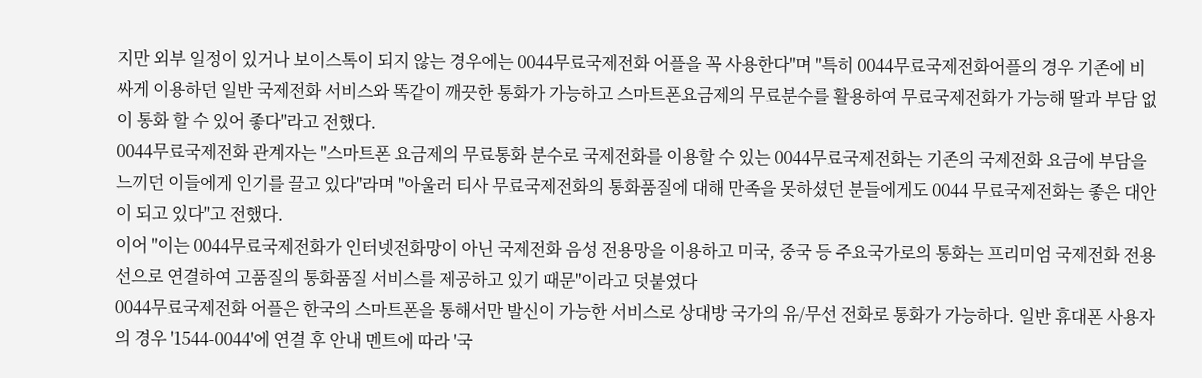지만 외부 일정이 있거나 보이스톡이 되지 않는 경우에는 0044무료국제전화 어플을 꼭 사용한다"며 "특히 0044무료국제전화어플의 경우 기존에 비싸게 이용하던 일반 국제전화 서비스와 똑같이 깨끗한 통화가 가능하고 스마트폰요금제의 무료분수를 활용하여 무료국제전화가 가능해 딸과 부담 없이 통화 할 수 있어 좋다"라고 전했다.
0044무료국제전화 관계자는 "스마트폰 요금제의 무료통화 분수로 국제전화를 이용할 수 있는 0044무료국제전화는 기존의 국제전화 요금에 부담을 느끼던 이들에게 인기를 끌고 있다"라며 "아울러 티사 무료국제전화의 통화품질에 대해 만족을 못하셨던 분들에게도 0044 무료국제전화는 좋은 대안이 되고 있다"고 전했다.
이어 "이는 0044무료국제전화가 인터넷전화망이 아닌 국제전화 음성 전용망을 이용하고 미국, 중국 등 주요국가로의 통화는 프리미엄 국제전화 전용선으로 연결하여 고품질의 통화품질 서비스를 제공하고 있기 때문"이라고 덧붙였다
0044무료국제전화 어플은 한국의 스마트폰을 통해서만 발신이 가능한 서비스로 상대방 국가의 유/무선 전화로 통화가 가능하다. 일반 휴대폰 사용자의 경우 '1544-0044'에 연결 후 안내 멘트에 따라 '국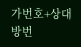가번호+상대방번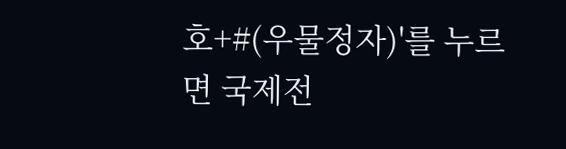호+#(우물정자)'를 누르면 국제전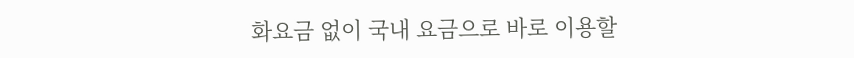화요금 없이 국내 요금으로 바로 이용할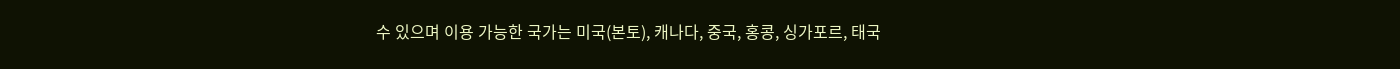수 있으며 이용 가능한 국가는 미국(본토), 캐나다, 중국, 홍콩, 싱가포르, 태국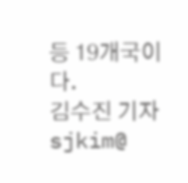등 19개국이다.
김수진 기자 sjkim@